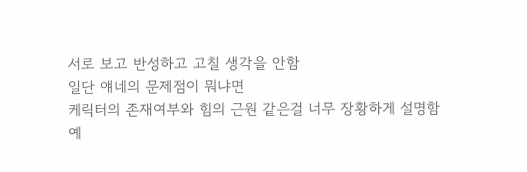서로 보고 반성하고 고칠 생각을 안함
일단 얘네의 문제점이 뭐냐면
케릭터의 존재여부와 힘의 근원 같은걸 너무 장황하게 설명함
예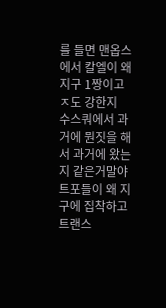를 들면 맨옵스에서 칼엘이 왜 지구 1짱이고 ㅈ도 강한지
수스쿼에서 과거에 뭔짓을 해서 과거에 왔는지 같은거말야
트포들이 왜 지구에 집착하고 트랜스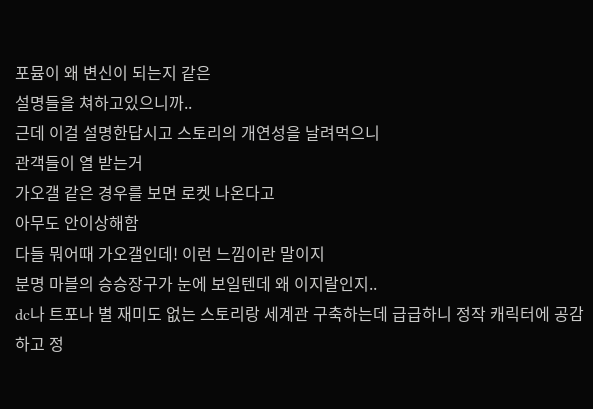포뮴이 왜 변신이 되는지 같은
설명들을 쳐하고있으니까..
근데 이걸 설명한답시고 스토리의 개연성을 날려먹으니
관객들이 열 받는거
가오갤 같은 경우를 보면 로켓 나온다고
아무도 안이상해함
다들 뭐어때 가오갤인데! 이런 느낌이란 말이지
분명 마블의 승승장구가 눈에 보일텐데 왜 이지랄인지..
dc나 트포나 별 재미도 없는 스토리랑 세계관 구축하는데 급급하니 정작 캐릭터에 공감하고 정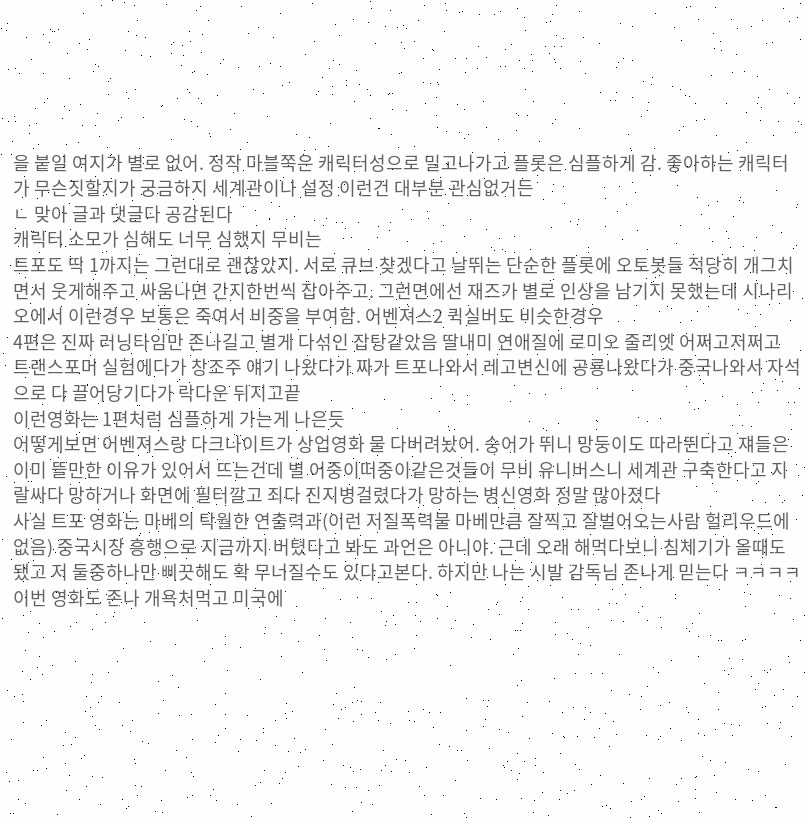을 붙일 여지가 별로 없어. 정작 마블쪽은 캐릭터성으로 밀고나가고 플롯은 심플하게 감. 좋아하는 캐릭터가 무슨짓할지가 궁금하지 세계관이나 설정 이런건 대부분 관심없거든
ㄴ 맞아 글과 댓글다 공감된다
캐릭터 소모가 심해도 너무 심했지 무비는
트포도 딱 1까지는 그런대로 괜찮았지. 서로 큐브 찾겠다고 날뛰는 단순한 플롯에 오토봇들 적당히 개그치면서 웃게해주고 싸움나면 간지한번씩 잡아주고. 그런면에선 재즈가 별로 인상을 남기지 못했는데 시나리오에서 이런경우 보통은 죽여서 비중을 부여함. 어벤져스2 퀵실버도 비슷한경우
4편은 진짜 러닝타임만 존나길고 별게 다섞인 잡탕같았음 딸내미 연애질에 로미오 줄리엣 어쩌고저쩌고 트랜스포머 실험에다가 창조주 얘기 나왔다가 짜가 트포나와서 레고변신에 공룡나왔다가 중국나와서 자석으로 다 끌어당기다가 락다운 뒤지고끝
이런영화는 1편처럼 심플하게 가는게 나은듯
어떻게보면 어벤져스랑 다크나이트가 상업영화 물 다버려놨어. 숭어가 뛰니 망둥이도 따라뛴다고 쟤들은 이미 뜰만한 이유가 있어서 뜨는건데 별 어중이떠중이같은것들이 무비 유니버스니 세계관 구축한다고 지랄싸다 망하거나 화면에 필터깔고 죄다 진지병걸렸다가 망하는 병신영화 정말 많아졌다
사실 트포 영화는 마베의 탁월한 연출력과(이런 저질폭력물 마베만큼 잘찍고 잘벌어오는사람 헐리우드에 없음) 중국시장 흥행으로 지금까지 버텼다고 봐도 과언은 아니야. 근데 오래 해먹다보니 침체기가 올때도 됐고 저 둘중하나만 삐끗해도 확 무너질수도 있다고본다. 하지만 나는 시발 감독님 존나게 믿는다 ㅋㅋㅋㅋ 이번 영화도 존나 개욕처먹고 미국에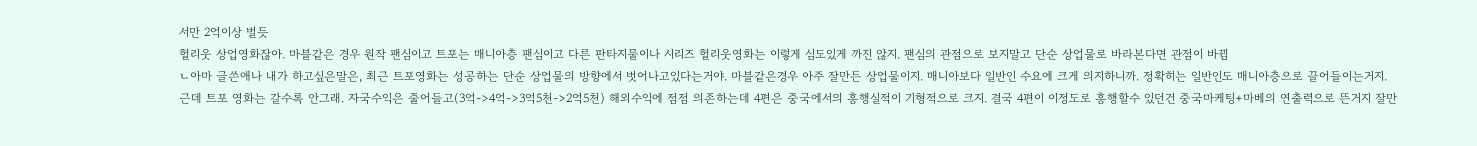서만 2억이상 벌듯
헐리웃 상업영화잖아. 마블같은 경우 원작 팬심이고 트포는 매니아층 팬심이고 다른 판타지물이나 시리즈 헐리웃영화는 이렇게 심도있게 까진 않지. 팬심의 관점으로 보지말고 단순 상업물로 바라본다면 관점이 바뀜
ㄴ아마 글쓴애나 내가 하고싶은말은, 최근 트포영화는 성공하는 단순 상업물의 방향에서 벗어나고있다는거야. 마블같은경우 아주 잘만든 상업물이지. 매니아보다 일반인 수요에 크게 의지하니까. 정확히는 일반인도 매니아층으로 끌어들이는거지. 근데 트포 영화는 갈수록 안그래. 자국수익은 줄어들고(3억->4억->3억5천->2억5천) 해외수익에 점점 의존하는데 4편은 중국에서의 흥행실적이 기형적으로 크지. 결국 4편이 이정도로 흥행할수 있던건 중국마케팅+마베의 연출력으로 뜬거지 잘만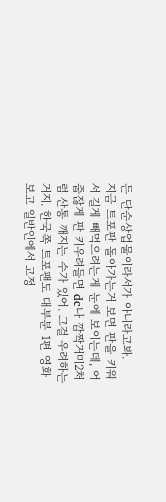든 단순상업물이라서가 아니라고봐.
지금 트포판 돌아가는거 보면 판을 키워서 길게 빼먹으려는게 눈에 보이는데, 어줍잖게 판 키우려들면 dc나 깜짝거미2처럼 산통 깨지는 수가 있어. 그걸 우려하는거지. 한국쪽 트포팬도 대부분 1편 영화보고 일반인에서 고정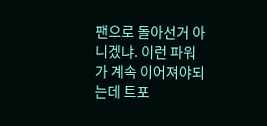팬으로 돌아선거 아니겠냐. 이런 파워가 계속 이어져야되는데 트포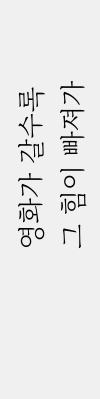영화가 갈수록 그 힘이 빠져가